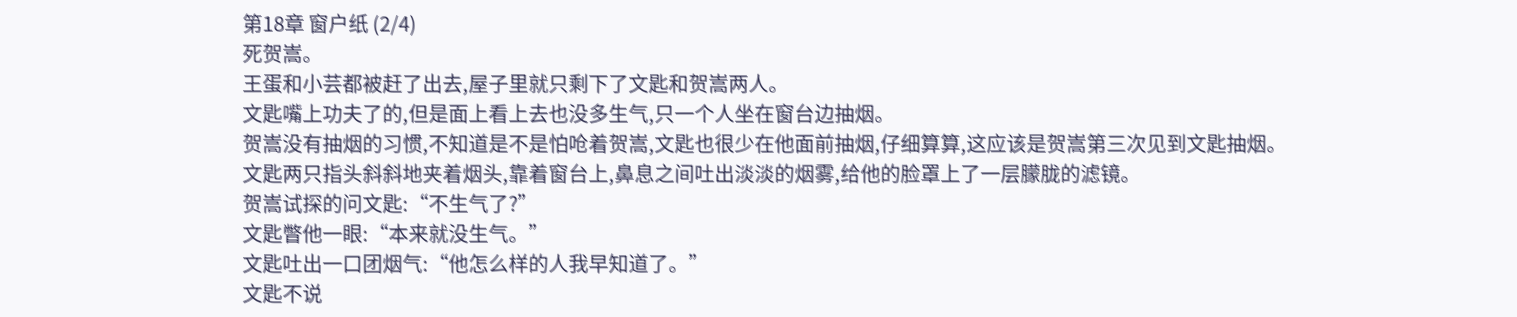第18章 窗户纸 (2/4)
死贺嵩。
王蛋和小芸都被赶了出去,屋子里就只剩下了文匙和贺嵩两人。
文匙嘴上功夫了的,但是面上看上去也没多生气,只一个人坐在窗台边抽烟。
贺嵩没有抽烟的习惯,不知道是不是怕呛着贺嵩,文匙也很少在他面前抽烟,仔细算算,这应该是贺嵩第三次见到文匙抽烟。
文匙两只指头斜斜地夹着烟头,靠着窗台上,鼻息之间吐出淡淡的烟雾,给他的脸罩上了一层朦胧的滤镜。
贺嵩试探的问文匙:“不生气了?”
文匙瞥他一眼:“本来就没生气。”
文匙吐出一口团烟气:“他怎么样的人我早知道了。”
文匙不说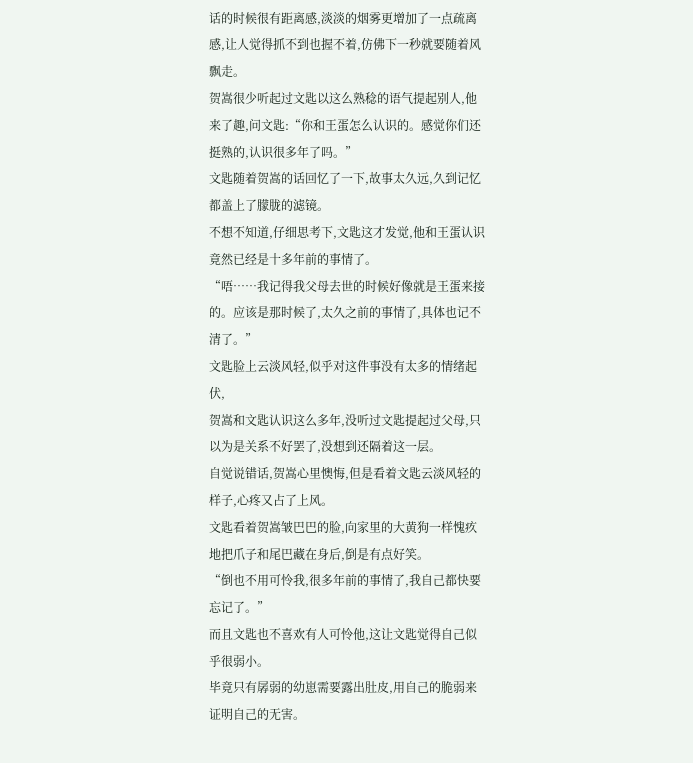话的时候很有距离感,淡淡的烟雾更增加了一点疏离感,让人觉得抓不到也握不着,仿佛下一秒就要随着风飘走。
贺嵩很少听起过文匙以这么熟稔的语气提起别人,他来了趣,问文匙:“你和王蛋怎么认识的。感觉你们还挺熟的,认识很多年了吗。”
文匙随着贺嵩的话回忆了一下,故事太久远,久到记忆都盖上了朦胧的滤镜。
不想不知道,仔细思考下,文匙这才发觉,他和王蛋认识竟然已经是十多年前的事情了。
“唔……我记得我父母去世的时候好像就是王蛋来接的。应该是那时候了,太久之前的事情了,具体也记不清了。”
文匙脸上云淡风轻,似乎对这件事没有太多的情绪起伏,
贺嵩和文匙认识这么多年,没听过文匙提起过父母,只以为是关系不好罢了,没想到还隔着这一层。
自觉说错话,贺嵩心里懊悔,但是看着文匙云淡风轻的样子,心疼又占了上风。
文匙看着贺嵩皱巴巴的脸,向家里的大黄狗一样愧疚地把爪子和尾巴藏在身后,倒是有点好笑。
“倒也不用可怜我,很多年前的事情了,我自己都快要忘记了。”
而且文匙也不喜欢有人可怜他,这让文匙觉得自己似乎很弱小。
毕竟只有孱弱的幼崽需要露出肚皮,用自己的脆弱来证明自己的无害。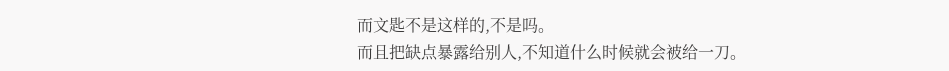而文匙不是这样的,不是吗。
而且把缺点暴露给别人,不知道什么时候就会被给一刀。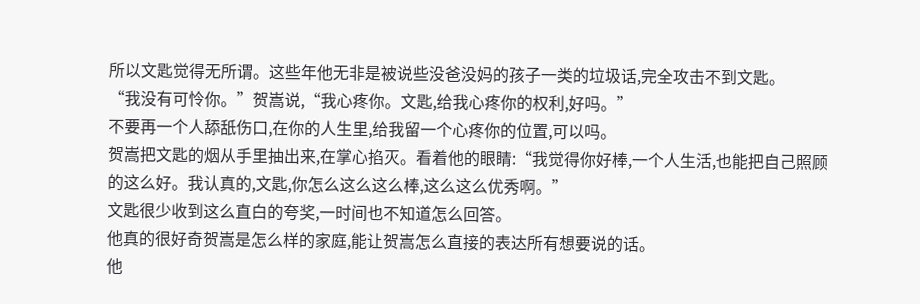所以文匙觉得无所谓。这些年他无非是被说些没爸没妈的孩子一类的垃圾话,完全攻击不到文匙。
“我没有可怜你。”贺嵩说,“我心疼你。文匙,给我心疼你的权利,好吗。”
不要再一个人舔舐伤口,在你的人生里,给我留一个心疼你的位置,可以吗。
贺嵩把文匙的烟从手里抽出来,在掌心掐灭。看着他的眼睛:“我觉得你好棒,一个人生活,也能把自己照顾的这么好。我认真的,文匙,你怎么这么这么棒,这么这么优秀啊。”
文匙很少收到这么直白的夸奖,一时间也不知道怎么回答。
他真的很好奇贺嵩是怎么样的家庭,能让贺嵩怎么直接的表达所有想要说的话。
他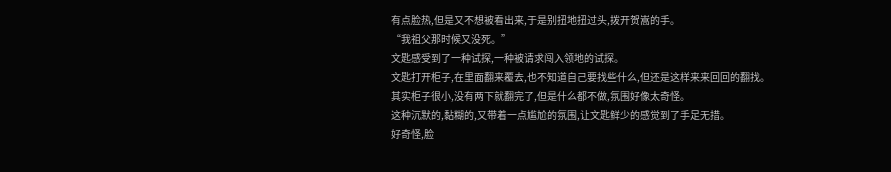有点脸热,但是又不想被看出来,于是别扭地扭过头,拨开贺嵩的手。
“我祖父那时候又没死。”
文匙感受到了一种试探,一种被请求闯入领地的试探。
文匙打开柜子,在里面翻来覆去,也不知道自己要找些什么,但还是这样来来回回的翻找。
其实柜子很小,没有两下就翻完了,但是什么都不做,氛围好像太奇怪。
这种沉默的,黏糊的,又带着一点尴尬的氛围,让文匙鲜少的感觉到了手足无措。
好奇怪,脸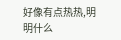好像有点热热,明明什么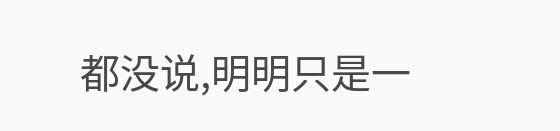都没说,明明只是一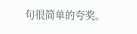句很简单的夸奖。